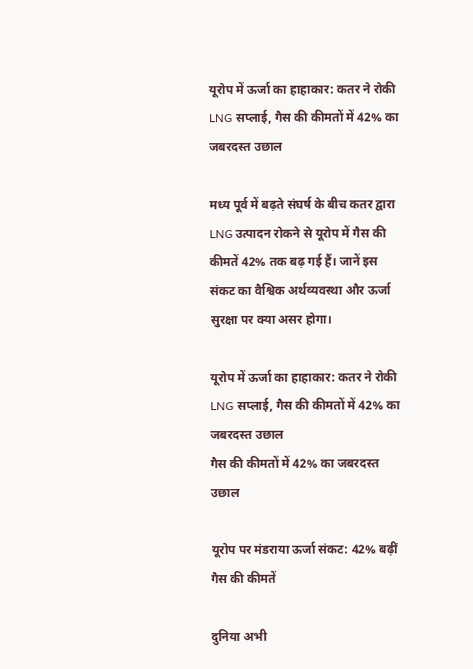यूरोप में ऊर्जा का हाहाकार: कतर ने रोकी LNG सप्लाई, गैस की कीमतों में 42% का जबरदस्त उछाल

मध्य पूर्व में बढ़ते संघर्ष के बीच कतर द्वारा LNG उत्पादन रोकने से यूरोप में गैस की कीमतें 42% तक बढ़ गई हैं। जानें इस संकट का वैश्विक अर्थव्यवस्था और ऊर्जा सुरक्षा पर क्या असर होगा।

यूरोप में ऊर्जा का हाहाकार: कतर ने रोकी LNG सप्लाई, गैस की कीमतों में 42% का जबरदस्त उछाल
गैस की कीमतों में 42% का जबरदस्त उछाल

यूरोप पर मंडराया ऊर्जा संकट: 42% बढ़ीं गैस की कीमतें

दुनिया अभी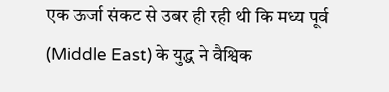एक ऊर्जा संकट से उबर ही रही थी कि मध्य पूर्व (Middle East) के युद्ध ने वैश्विक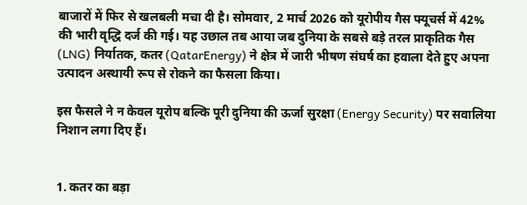बाजारों में फिर से खलबली मचा दी है। सोमवार, 2 मार्च 2026 को यूरोपीय गैस फ्यूचर्स में 42% की भारी वृद्धि दर्ज की गई। यह उछाल तब आया जब दुनिया के सबसे बड़े तरल प्राकृतिक गैस (LNG) निर्यातक, कतर (QatarEnergy) ने क्षेत्र में जारी भीषण संघर्ष का हवाला देते हुए अपना उत्पादन अस्थायी रूप से रोकने का फैसला किया।

इस फैसले ने न केवल यूरोप बल्कि पूरी दुनिया की ऊर्जा सुरक्षा (Energy Security) पर सवालिया निशान लगा दिए हैं।


1. कतर का बड़ा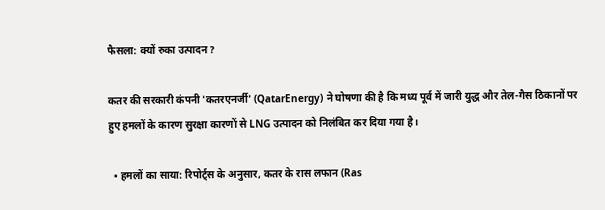फैसला: क्यों रुका उत्पादन?

कतर की सरकारी कंपनी 'कतरएनर्जी' (QatarEnergy) ने घोषणा की है कि मध्य पूर्व में जारी युद्ध और तेल-गैस ठिकानों पर हुए हमलों के कारण सुरक्षा कारणों से LNG उत्पादन को निलंबित कर दिया गया है।

  • हमलों का साया: रिपोर्ट्स के अनुसार, कतर के रास लफान (Ras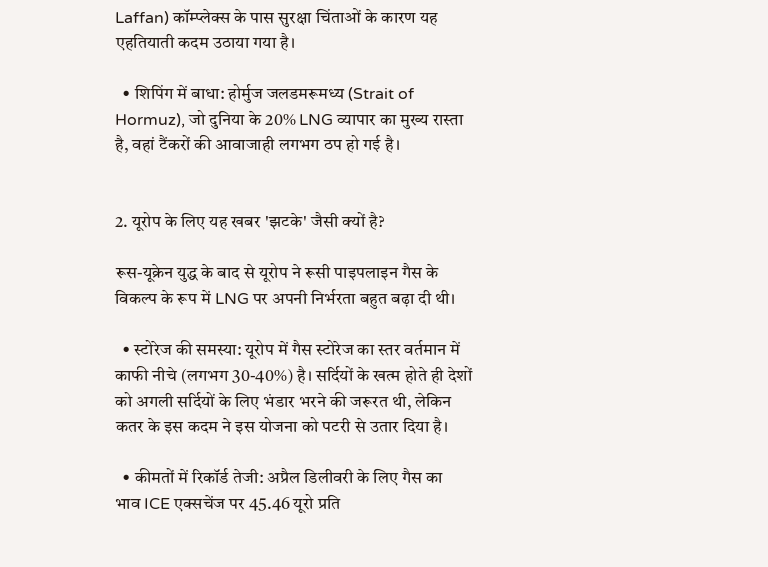Laffan) कॉम्प्लेक्स के पास सुरक्षा चिंताओं के कारण यह एहतियाती कदम उठाया गया है।

  • शिपिंग में बाधा: होर्मुज जलडमरूमध्य (Strait of Hormuz), जो दुनिया के 20% LNG व्यापार का मुख्य रास्ता है, वहां टैंकरों की आवाजाही लगभग ठप हो गई है।


2. यूरोप के लिए यह खबर 'झटके' जैसी क्यों है?

रूस-यूक्रेन युद्ध के बाद से यूरोप ने रूसी पाइपलाइन गैस के विकल्प के रूप में LNG पर अपनी निर्भरता बहुत बढ़ा दी थी।

  • स्टोरेज की समस्या: यूरोप में गैस स्टोरेज का स्तर वर्तमान में काफी नीचे (लगभग 30-40%) है। सर्दियों के खत्म होते ही देशों को अगली सर्दियों के लिए भंडार भरने की जरूरत थी, लेकिन कतर के इस कदम ने इस योजना को पटरी से उतार दिया है।

  • कीमतों में रिकॉर्ड तेजी: अप्रैल डिलीवरी के लिए गैस का भाव ICE एक्सचेंज पर 45.46 यूरो प्रति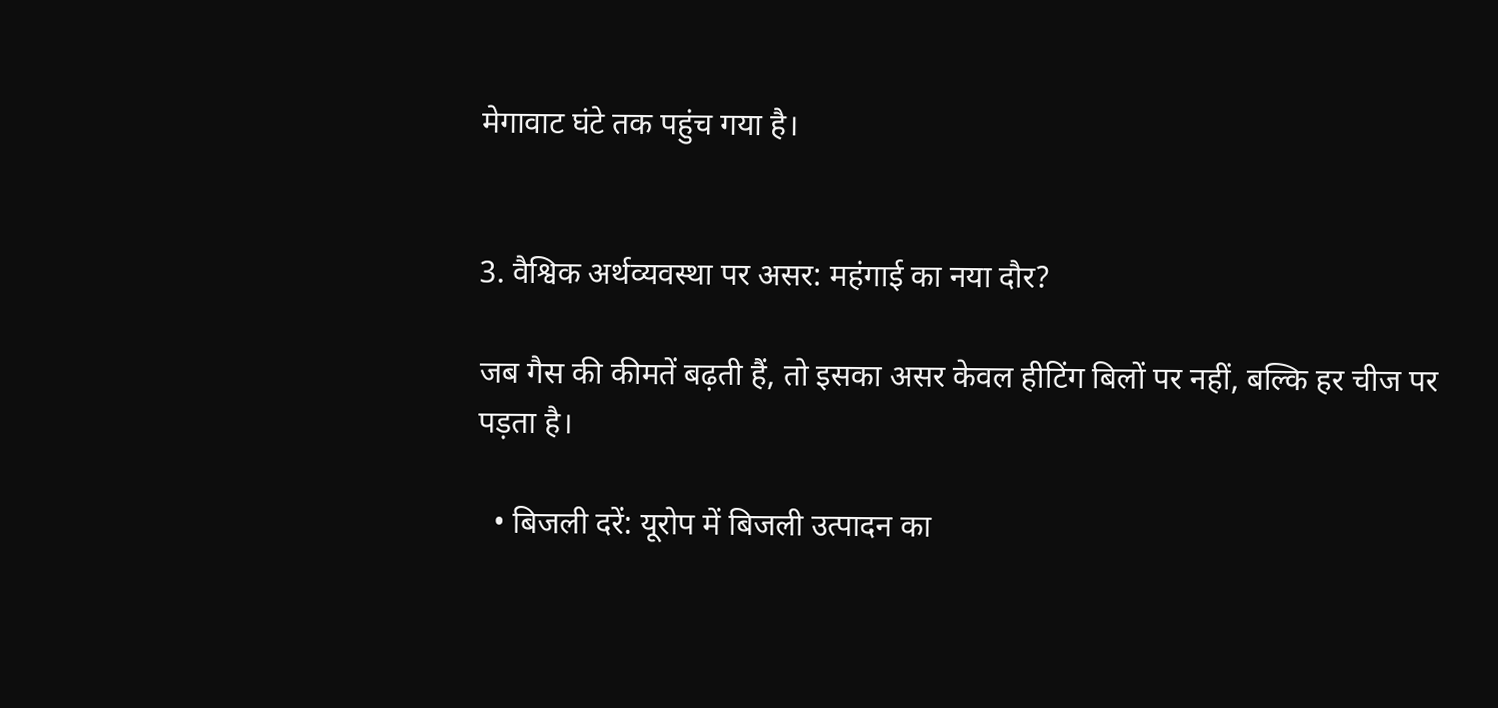मेगावाट घंटे तक पहुंच गया है।


3. वैश्विक अर्थव्यवस्था पर असर: महंगाई का नया दौर?

जब गैस की कीमतें बढ़ती हैं, तो इसका असर केवल हीटिंग बिलों पर नहीं, बल्कि हर चीज पर पड़ता है।

  • बिजली दरें: यूरोप में बिजली उत्पादन का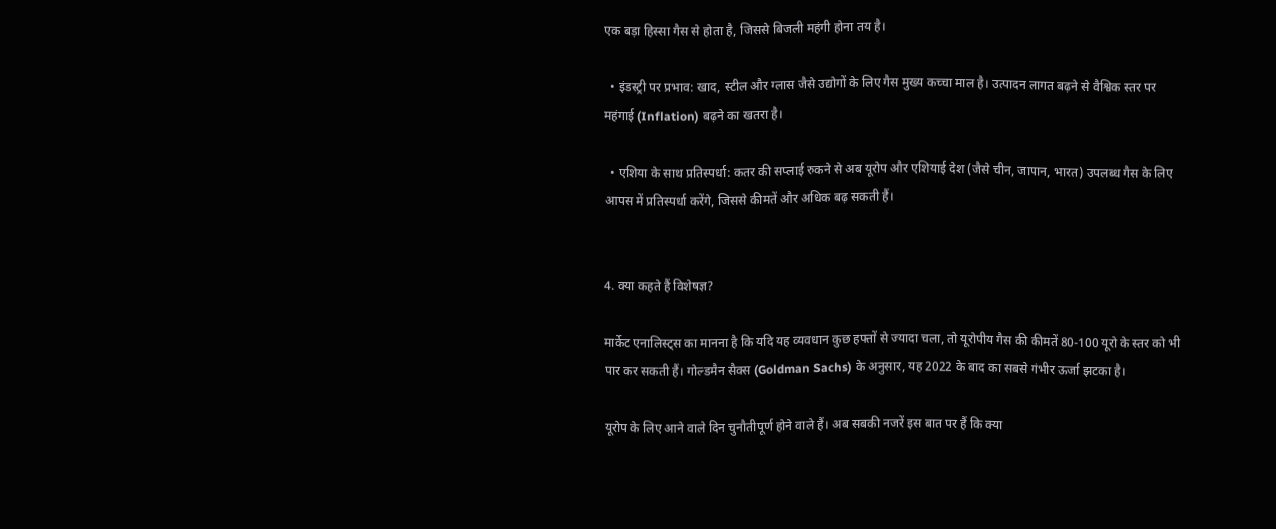एक बड़ा हिस्सा गैस से होता है, जिससे बिजली महंगी होना तय है।

  • इंडस्ट्री पर प्रभाव: खाद, स्टील और ग्लास जैसे उद्योगों के लिए गैस मुख्य कच्चा माल है। उत्पादन लागत बढ़ने से वैश्विक स्तर पर महंगाई (Inflation) बढ़ने का खतरा है।

  • एशिया के साथ प्रतिस्पर्धा: कतर की सप्लाई रुकने से अब यूरोप और एशियाई देश (जैसे चीन, जापान, भारत) उपलब्ध गैस के लिए आपस में प्रतिस्पर्धा करेंगे, जिससे कीमतें और अधिक बढ़ सकती हैं।


4. क्या कहते हैं विशेषज्ञ?

मार्केट एनालिस्ट्स का मानना है कि यदि यह व्यवधान कुछ हफ्तों से ज्यादा चला, तो यूरोपीय गैस की कीमतें 80-100 यूरो के स्तर को भी पार कर सकती हैं। गोल्डमैन सैक्स (Goldman Sachs) के अनुसार, यह 2022 के बाद का सबसे गंभीर ऊर्जा झटका है।

यूरोप के लिए आने वाले दिन चुनौतीपूर्ण होने वाले हैं। अब सबकी नजरें इस बात पर हैं कि क्या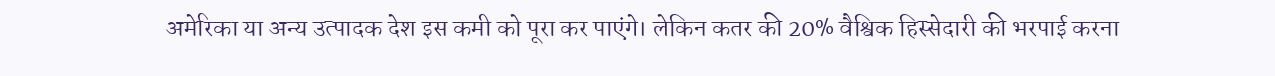अमेरिका या अन्य उत्पादक देश इस कमी को पूरा कर पाएंगे। लेकिन कतर की 20% वैश्विक हिस्सेदारी की भरपाई करना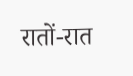रातों-रात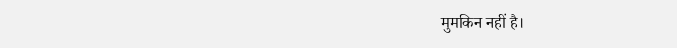मुमकिन नहीं है।